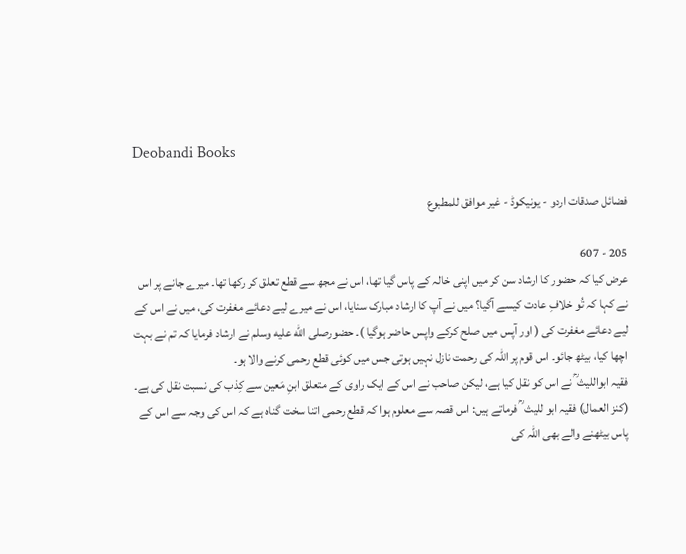Deobandi Books

فضائل صدقات اردو - یونیکوڈ - غیر موافق للمطبوع

205 - 607
عرض کیا کہ حضور کا ارشاد سن کر میں اپنی خالہ کے پاس گیا تھا، اس نے مجھ سے قطع تعلق کر رکھا تھا۔ میرے جانے پر اس نے کہا کہ تُو خلافِ عادت کیسے آگیا؟ میں نے آپ کا ارشاد مبارک سنایا، اس نے میرے لیے دعائے مغفرت کی، میں نے اس کے لیے دعائے مغفرت کی ( اور آپس میں صلح کرکے واپس حاضر ہوگیا )۔ حضورصلى الله عليه وسلم نے ارشاد فرمایا کہ تم نے بہت اچھا کیا، بیٹھ جائو۔ اس قوم پر اللہ کی رحمت نازل نہیں ہوتی جس میں کوئی قطع رحمی کرنے والا ہو۔
فقیہ ابواللیث ؒ نے اس کو نقل کیا ہے، لیکن صاحب نے اس کے ایک راوی کے متعلق ابنِ مَعین سے کِذب کی نسبت نقل کی ہے۔ (کنز العمال) فقیہ ابو للیث  ؒ فرماتے ہیں: اس قصہ سے معلوم ہوا کہ قطع رحمی اتنا سخت گناہ ہے کہ اس کی وجہ سے اس کے پاس بیٹھنے والے بھی اللہ کی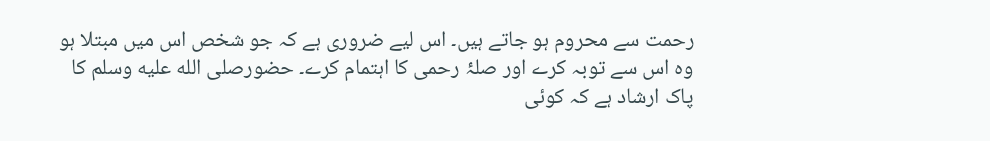رحمت سے محروم ہو جاتے ہیں۔ اس لیے ضروری ہے کہ جو شخص اس میں مبتلا ہو وہ اس سے توبہ کرے اور صلۂ رحمی کا اہتمام کرے۔ حضورصلى الله عليه وسلم کا پاک ارشاد ہے کہ کوئی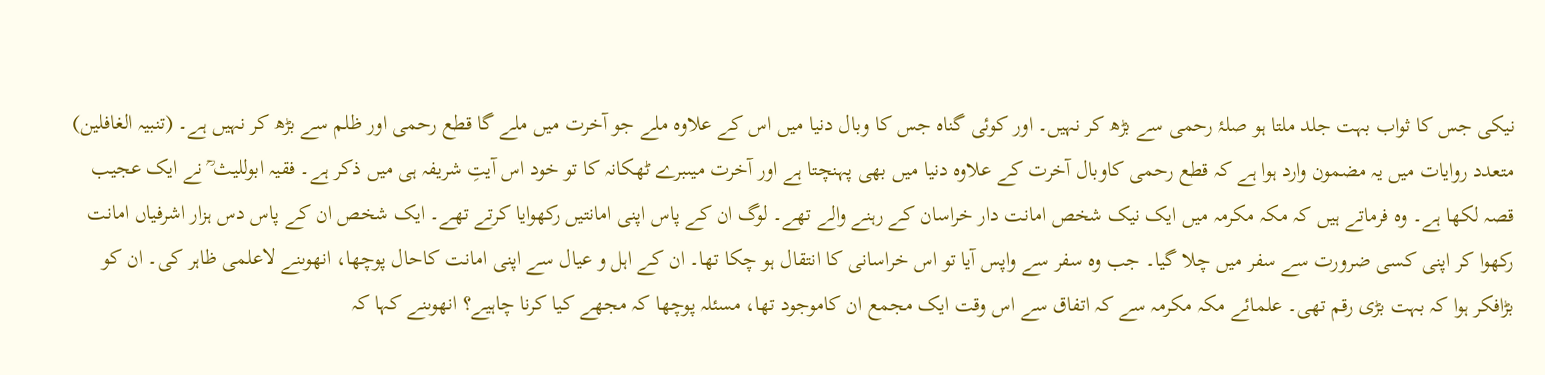نیکی جس کا ثواب بہت جلد ملتا ہو صلۂ رحمی سے بڑھ کر نہیں۔ اور کوئی گناہ جس کا وبال دنیا میں اس کے علاوہ ملے جو آخرت میں ملے گا قطع رحمی اور ظلم سے بڑھ کر نہیں ہے۔ (تنبیہ الغافلین)
متعدد روایات میں یہ مضمون وارد ہوا ہے کہ قطع رحمی کاوبال آخرت کے علاوہ دنیا میں بھی پہنچتا ہے اور آخرت میںبرے ٹھکانہ کا تو خود اس آیتِ شریفہ ہی میں ذکر ہے۔ فقیہ ابوللیث ؒ نے ایک عجیب قصہ لکھا ہے۔ وہ فرماتے ہیں کہ مکہ مکرمہ میں ایک نیک شخص امانت دار خراسان کے رہنے والے تھے۔ لوگ ان کے پاس اپنی امانتیں رکھوایا کرتے تھے۔ ایک شخص ان کے پاس دس ہزار اشرفیاں امانت رکھوا کر اپنی کسی ضرورت سے سفر میں چلا گیا۔ جب وہ سفر سے واپس آیا تو اس خراسانی کا انتقال ہو چکا تھا۔ ان کے اہل و عیال سے اپنی امانت کاحال پوچھا، انھوںنے لاعلمی ظاہر کی۔ ان کو بڑافکر ہوا کہ بہت بڑی رقم تھی۔ علمائے مکہ مکرمہ سے کہ اتفاق سے اس وقت ایک مجمع ان کاموجود تھا، مسئلہ پوچھا کہ مجھے کیا کرنا چاہیے؟ انھوںنے کہا کہ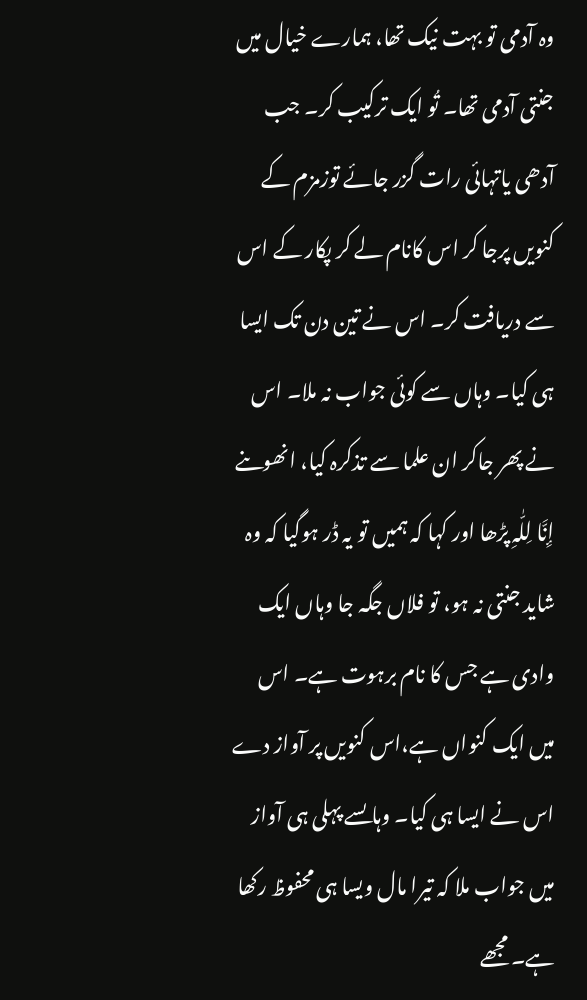وہ آدمی تو بہت نیک تھا، ہمارے خیال میں جنتی آدمی تھا۔ تُو ایک ترکیب کر۔ جب آدھی یاتہائی رات گزر جائے توزمزم کے کنویں پرجا کر اس کانام لے کر پکار کے اس سے دریافت کر۔ اس نے تین دن تک ایسا ہی کیا۔ وہاں سے کوئی جواب نہ ملا۔ اس نے پھر جاکر ان علما سے تذکرہ کیا، انھوںنے إِنَّا لِلّٰہِ پڑھا اور کہا کہ ہمیں تو یہ ڈر ہوگیا کہ وہ شاید جنتی نہ ہو، تو فلاں جگہ جا وہاں ایک وادی ہے جس کا نام برہوت ہے۔ اس میں ایک کنواں ہے،اس کنویں پر آواز دے اس نے ایسا ہی کیا۔ وہاںسے پہلی ہی آواز میں جواب ملا کہ تیرا مال ویسا ہی محفوظ رکھا ہے۔ مجھے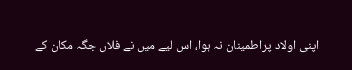اپنی اولاد پراطمینان نہ ہوا، اس لیے میں نے فلاں جگہ مکان کے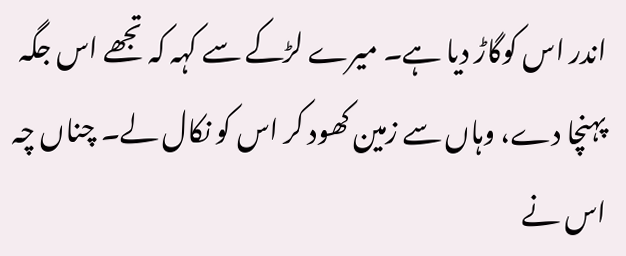اندر اس کوگاڑ دیا ہے۔ میرے لڑکے سے کہہ کہ تجھے اس جگہ پہنچا دے، وہاں سے زمین کھود کر اس کو نکال لے۔ چناں چہ اس نے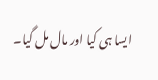ایسا ہی کیا اور مال مل گیا۔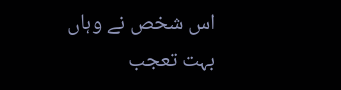اس شخص نے وہاں بہت تعجب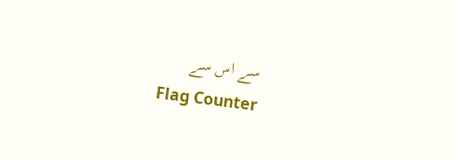سے اس سے
Flag Counter